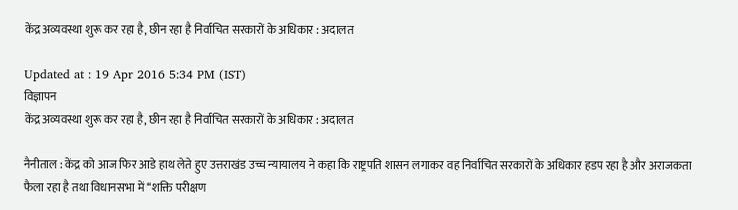केंद्र अव्यवस्था शुरू कर रहा है, छीन रहा है निर्वाचित सरकारों के अधिकार : अदालत

Updated at : 19 Apr 2016 5:34 PM (IST)
विज्ञापन
केंद्र अव्यवस्था शुरू कर रहा है, छीन रहा है निर्वाचित सरकारों के अधिकार : अदालत

नैनीताल : केंद्र को आज फिर आडे हाथ लेते हुए उत्तराखंड उच्च न्यायालय ने कहा कि राष्ट्रपति शासन लगाकर वह निर्वाचित सरकारों के अधिकार हडप रहा है और अराजकता फैला रहा है तथा विधानसभा में ‘‘शक्ति परीक्षण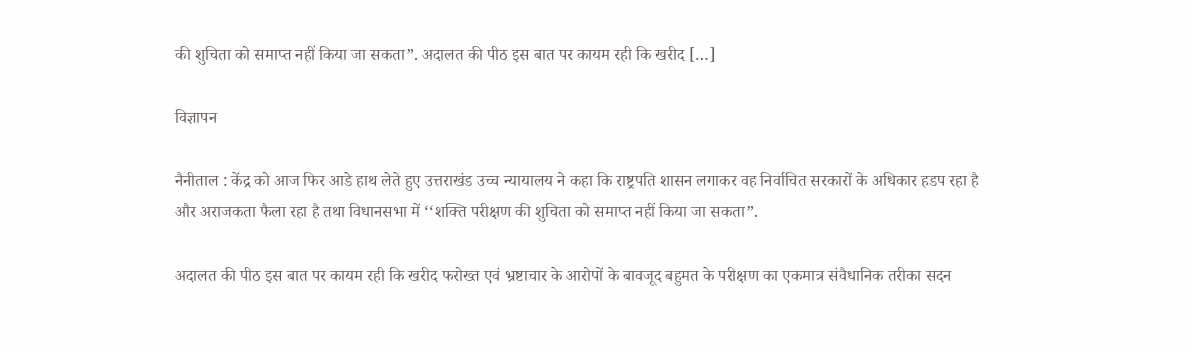की शुचिता को समाप्त नहीं किया जा सकता”. अदालत की पीठ इस बात पर कायम रही कि खरीद […]

विज्ञापन

नैनीताल : केंद्र को आज फिर आडे हाथ लेते हुए उत्तराखंड उच्च न्यायालय ने कहा कि राष्ट्रपति शासन लगाकर वह निर्वाचित सरकारों के अधिकार हडप रहा है और अराजकता फैला रहा है तथा विधानसभा में ‘‘शक्ति परीक्षण की शुचिता को समाप्त नहीं किया जा सकता”.

अदालत की पीठ इस बात पर कायम रही कि खरीद फरोख्त एवं भ्रष्टाचार के आरोपों के बावजूद बहुमत के परीक्षण का एकमात्र संवैधानिक तरीका सदन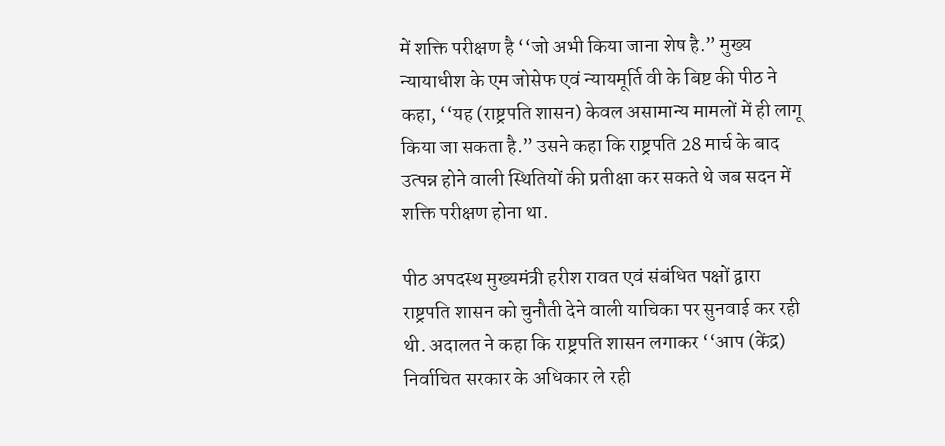में शक्ति परीक्षण है ‘‘जो अभी किया जाना शेष है.” मुख्य न्यायाधीश के एम जोसेफ एवं न्यायमूर्ति वी के बिष्ट की पीठ ने कहा, ‘‘यह (राष्ट्रपति शासन) केवल असामान्य मामलों में ही लागू किया जा सकता है.” उसने कहा कि राष्ट्रपति 28 मार्च के बाद उत्पन्न होने वाली स्थितियों की प्रतीक्षा कर सकते थे जब सदन में शक्ति परीक्षण होना था.

पीठ अपदस्थ मुख्यमंत्री हरीश रावत एवं संबंधित पक्षों द्वारा राष्ट्रपति शासन को चुनौती देने वाली याचिका पर सुनवाई कर रही थी. अदालत ने कहा कि राष्ट्रपति शासन लगाकर ‘‘आप (केंद्र) निर्वाचित सरकार के अधिकार ले रही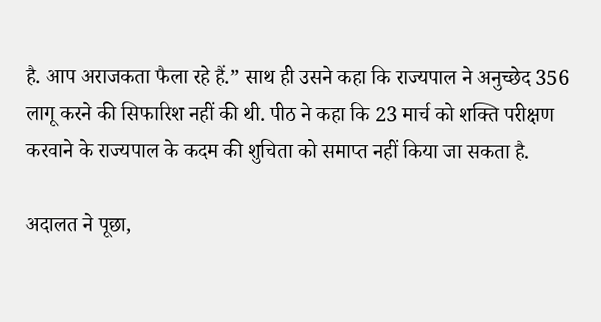है. आप अराजकता फैला रहे हैं.” साथ ही उसने कहा कि राज्यपाल ने अनुच्छेद 356 लागू करने की सिफारिश नहीं की थी. पीठ ने कहा कि 23 मार्च को शक्ति परीक्षण करवाने के राज्यपाल के कदम की शुचिता को समाप्त नहीं किया जा सकता है.

अदालत ने पूछा,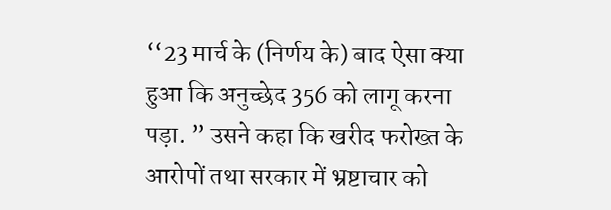‘‘23 मार्च के (निर्णय के) बाद ऐसा क्या हुआ कि अनुच्छेद 356 को लागू करना पड़ा. ” उसने कहा कि खरीद फरोख्त के आरोपों तथा सरकार में भ्रष्टाचार को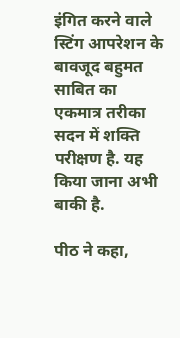इंगित करने वाले स्टिंग आपरेशन के बावजूद बहुमत साबित का एकमात्र तरीका सदन में शक्ति परीक्षण है. यह किया जाना अभी बाकी है.

पीठ ने कहा,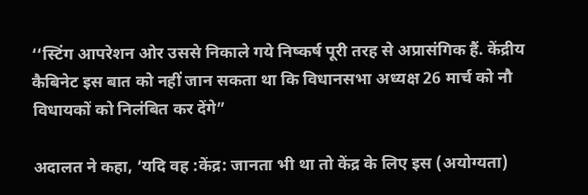‘‘स्टिंग आपरेशन ओर उससे निकाले गये निष्कर्ष पूरी तरह से अप्रासंगिक हैं. केंद्रीय कैबिनेट इस बात को नहीं जान सकता था कि विधानसभा अध्यक्ष 26 मार्च को नौ विधायकों को निलंबित कर देंगे”

अदालत ने कहा, ‘यदि वह :केंद्र: जानता भी था तो केंद्र के लिए इस (अयोग्यता)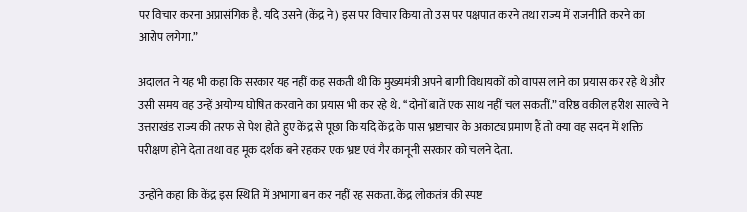पर विचार करना अप्रासंगिक है. यदि उसने (केंद्र ने) इस पर विचार किया तो उस पर पक्षपात करने तथा राज्य में राजनीति करने का आरोप लगेगा.”

अदालत ने यह भी कहा कि सरकार यह नहीं कह सकती थी कि मुख्यमंत्री अपने बागी विधायकों को वापस लाने का प्रयास कर रहे थे और उसी समय वह उन्हें अयोग्य घोषित करवाने का प्रयास भी कर रहे थे. ‘‘दोनों बातें एक साथ नहीं चल सकतीं.” वरिष्ठ वकील हरीश साल्वे ने उत्तराखंड राज्य की तरफ से पेश होते हुए केंद्र से पूछा कि यदि केंद्र के पास भ्रष्टाचार के अकाट्य प्रमाण हैं तो क्या वह सदन में शक्ति परीक्षण होने देता तथा वह मूक दर्शक बने रहकर एक भ्रष्ट एवं गैर कानूनी सरकार को चलने देता.

उन्होंने कहा कि केंद्र इस स्थिति में अभागा बन कर नहीं रह सकता. केंद्र लोकतंत्र की स्पष्ट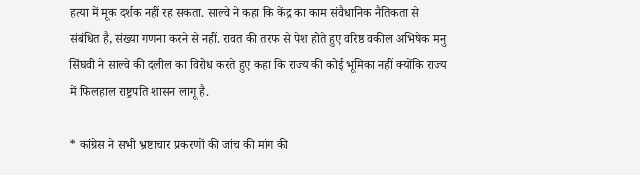हत्या में मूक दर्शक नहीं रह सकता. साल्वे ने कहा कि केंद्र का काम संवैधानिक नैतिकता से संबंधित है, संख्या गणना करने से नहीं. रावत की तरफ से पेश होते हुए वरिष्ठ वकील अभिषेक मनु सिंघवी ने साल्वे की दलील का विरोध करते हुए कहा कि राज्य की कोई भूमिका नहीं क्योंकि राज्य में फिलहाल राष्ट्रपति शासन लागू है.

* कांग्रेस ने सभी भ्रष्टाचार प्रकरणों की जांच की मांग की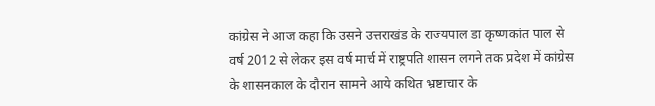कांग्रेस ने आज कहा कि उसने उत्तराखंड के राज्यपाल डा कृष्णकांत पाल से वर्ष 2012 से लेकर इस वर्ष मार्च में राष्ट्रपति शासन लगने तक प्रदेश में कांग्रेस के शासनकाल के दौरान सामने आये कथित भ्रष्टाचार के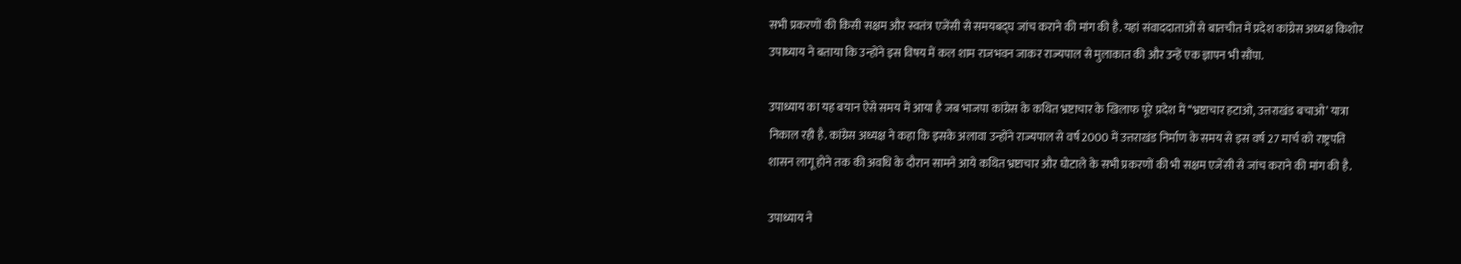सभी प्रकरणों की किसी सक्षम और स्वतंत्र एजेंसी से समयबद्घ जांच कराने की मांग की है. यहां संवाददाताओं से बातचीत में प्रदेश कांग्रेस अध्यक्ष किशोर उपाध्याय ने बताया कि उन्होंने इस विषय में कल शाम राजभवन जाकर राज्यपाल से मुलाकात की और उन्हें एक ज्ञापन भी सौंपा.

उपाध्याय का यह बयान ऐसे समय में आया है जब भाजपा कांग्रेस के कथित भ्रष्टाचार के खिलाफ पूरे प्रदेश में ‘‘भ्रष्टाचार हटाओ, उत्तराखंड बचाओ’ यात्रा निकाल रही है. कांग्रेस अध्यक्ष ने कहा कि इसके अलावा उन्होंने राज्यपाल से वर्ष 2000 में उत्तराखंड निर्माण के समय से इस वर्ष 27 मार्च को राष्ट्रपति शासन लागू होने तक की अवधि के दौरान सामने आये कथित भ्रष्टाचार और घोटाले के सभी प्रकरणों की भी सक्षम एजेंसी से जांच कराने की मांग की है.

उपाध्याय ने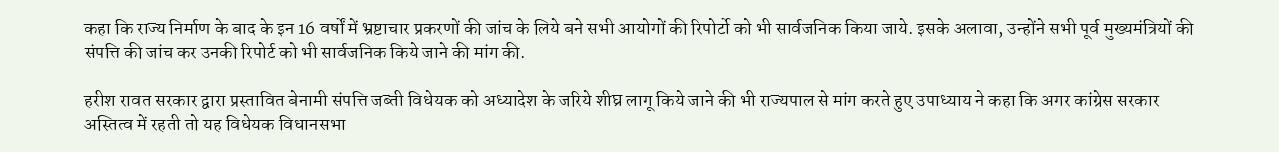कहा कि राज्य निर्माण के बाद के इन 16 वर्षों में भ्रष्टाचार प्रकरणों की जांच के लिये बने सभी आयोगों की रिपोर्टो को भी सार्वजनिक किया जाये. इसके अलावा, उन्होंने सभी पूर्व मुख्यमंत्रियों की संपत्ति की जांच कर उनकी रिपोर्ट को भी सार्वजनिक किये जाने की मांग की.

हरीश रावत सरकार द्वारा प्रस्तावित बेनामी संपत्ति जब्ती विधेयक को अध्यादेश के जरिये शीघ्र लागू किये जाने की भी राज्यपाल से मांग करते हुए उपाध्याय ने कहा कि अगर कांग्रेस सरकार अस्तित्व में रहती तो यह विधेयक विधानसभा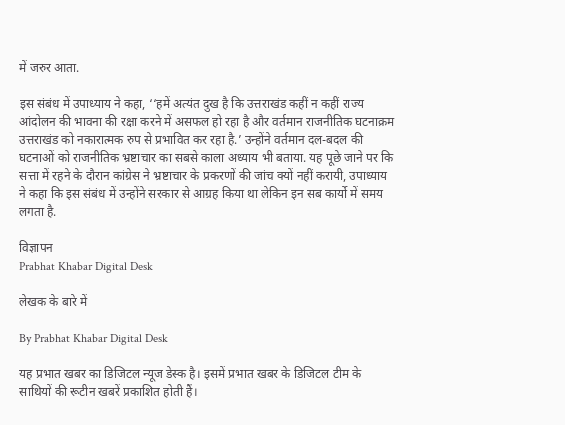में जरुर आता.

इस संबंध में उपाध्याय ने कहा, ‘‘हमें अत्यंत दुख है कि उत्तराखंड कहीं न कहीं राज्य आंदोलन की भावना की रक्षा करने में असफल हो रहा है और वर्तमान राजनीतिक घटनाक्रम उत्तराखंड को नकारात्मक रुप से प्रभावित कर रहा है.’ उन्होंने वर्तमान दल-बदल की घटनाओं को राजनीतिक भ्रष्टाचार का सबसे काला अध्याय भी बताया. यह पूछे जाने पर कि सत्ता में रहने के दौरान कांग्रेस ने भ्रष्टाचार के प्रकरणों की जांच क्यों नहीं करायी, उपाध्याय ने कहा कि इस संबंध में उन्होंने सरकार से आग्रह किया था लेकिन इन सब कार्यो में समय लगता है.

विज्ञापन
Prabhat Khabar Digital Desk

लेखक के बारे में

By Prabhat Khabar Digital Desk

यह प्रभात खबर का डिजिटल न्यूज डेस्क है। इसमें प्रभात खबर के डिजिटल टीम के साथियों की रूटीन खबरें प्रकाशित होती हैं।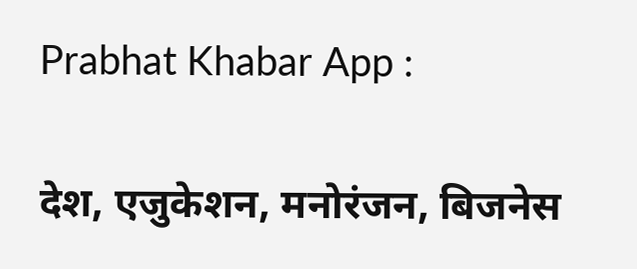Prabhat Khabar App :

देश, एजुकेशन, मनोरंजन, बिजनेस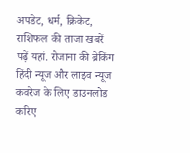अपडेट, धर्म, क्रिकेट, राशिफल की ताजा खबरें पढ़ें यहां. रोजाना की ब्रेकिंग हिंदी न्यूज और लाइव न्यूज कवरेज के लिए डाउनलोड करिए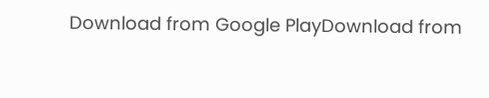Download from Google PlayDownload from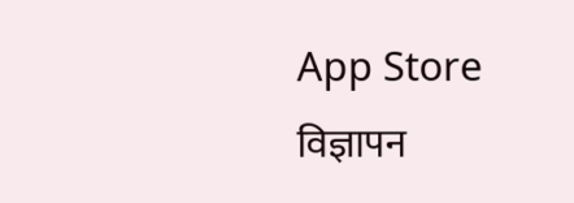App Store
विज्ञापन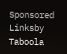Sponsored Linksby Taboola